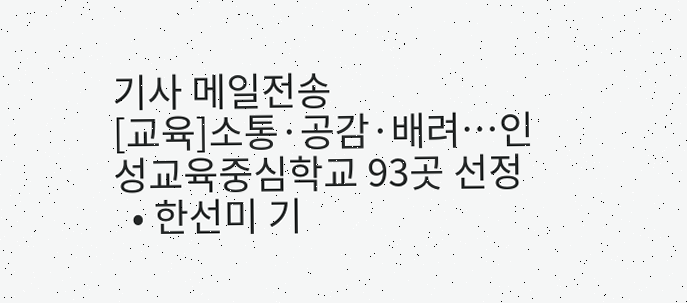기사 메일전송
[교육]소통·공감·배려…인성교육중심학교 93곳 선정
  • 한선미 기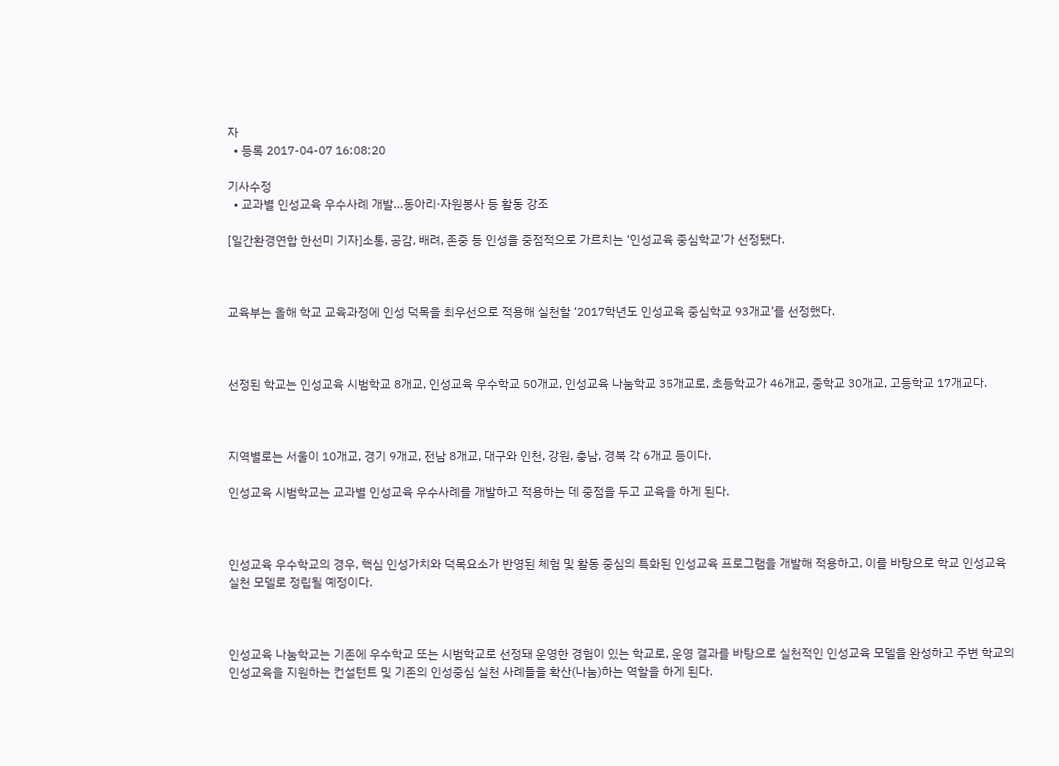자
  • 등록 2017-04-07 16:08:20

기사수정
  • 교과별 인성교육 우수사례 개발…동아리·자원봉사 등 활동 강조

[일간환경연합 한선미 기자]소통, 공감, 배려, 존중 등 인성을 중점적으로 가르치는 ‘인성교육 중심학교’가 선정됐다.



교육부는 올해 학교 교육과정에 인성 덕목을 최우선으로 적용해 실천할 ‘2017학년도 인성교육 중심학교 93개교’를 선정했다.



선정된 학교는 인성교육 시범학교 8개교, 인성교육 우수학교 50개교, 인성교육 나눔학교 35개교로, 초등학교가 46개교, 중학교 30개교, 고등학교 17개교다.



지역별로는 서울이 10개교, 경기 9개교, 전남 8개교, 대구와 인천, 강원, 충남, 경북 각 6개교 등이다.

인성교육 시범학교는 교과별 인성교육 우수사례를 개발하고 적용하는 데 중점을 두고 교육을 하게 된다.



인성교육 우수학교의 경우, 핵심 인성가치와 덕목요소가 반영된 체험 및 활동 중심의 특화된 인성교육 프로그램을 개발해 적용하고, 이를 바탕으로 학교 인성교육 실천 모델로 정립될 예정이다.



인성교육 나눔학교는 기존에 우수학교 또는 시범학교로 선정돼 운영한 경험이 있는 학교로, 운영 결과를 바탕으로 실천적인 인성교육 모델을 완성하고 주변 학교의 인성교육을 지원하는 컨설턴트 및 기존의 인성중심 실천 사례들을 확산(나눔)하는 역할을 하게 된다.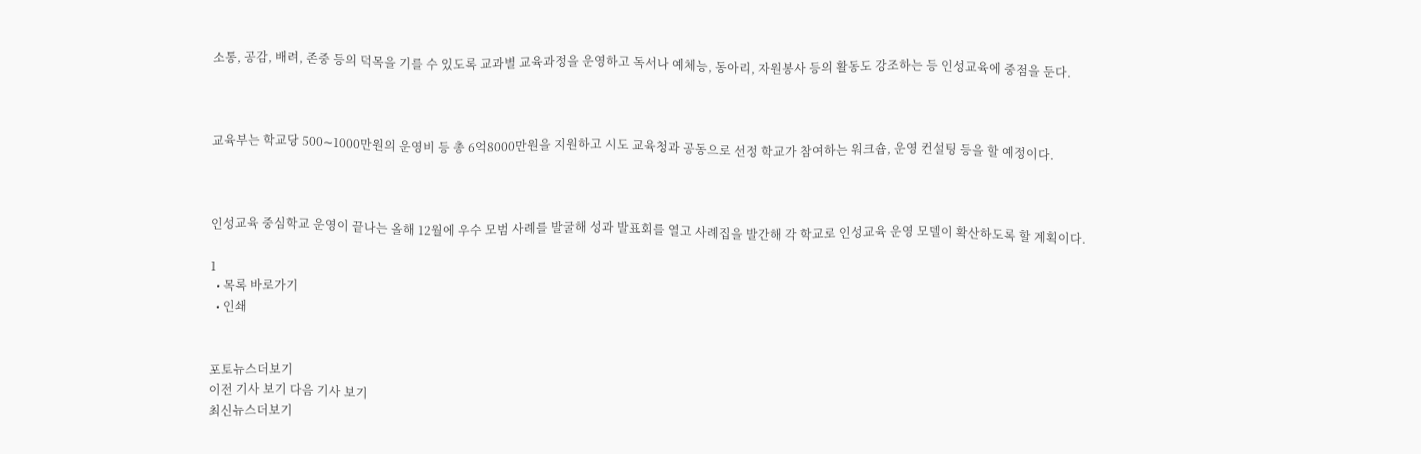소통, 공감, 배려, 존중 등의 덕목을 기를 수 있도록 교과별 교육과정을 운영하고 독서나 예체능, 동아리, 자원봉사 등의 활동도 강조하는 등 인성교육에 중점을 둔다.



교육부는 학교당 500∼1000만원의 운영비 등 총 6억8000만원을 지원하고 시도 교육청과 공동으로 선정 학교가 참여하는 워크숍, 운영 컨설팅 등을 할 예정이다.



인성교육 중심학교 운영이 끝나는 올해 12월에 우수 모범 사례를 발굴해 성과 발표회를 열고 사례집을 발간해 각 학교로 인성교육 운영 모델이 확산하도록 할 계획이다.

1
  • 목록 바로가기
  • 인쇄


포토뉴스더보기
이전 기사 보기 다음 기사 보기
최신뉴스더보기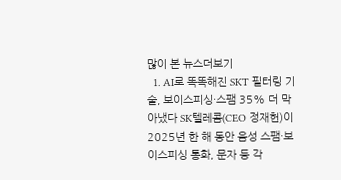많이 본 뉴스더보기
  1. AI로 똑똑해진 SKT 필터링 기술, 보이스피싱·스팸 35% 더 막아냈다 SK텔레콤(CEO 정재헌)이 2025년 한 해 동안 음성 스팸·보이스피싱 통화, 문자 등 각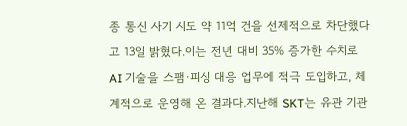종 통신 사기 시도 약 11억 건을 선제적으로 차단했다고 13일 밝혔다.이는 전년 대비 35% 증가한 수치로 AI 기술을 스팸·피싱 대응 업무에 적극 도입하고, 체계적으로 운영해 온 결과다.지난해 SKT는 유관 기관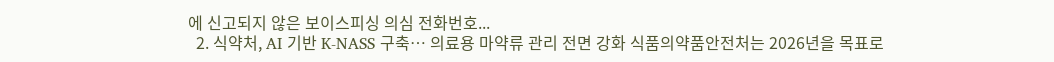에 신고되지 않은 보이스피싱 의심 전화번호...
  2. 식약처, AI 기반 K-NASS 구축… 의료용 마약류 관리 전면 강화 식품의약품안전처는 2026년을 목표로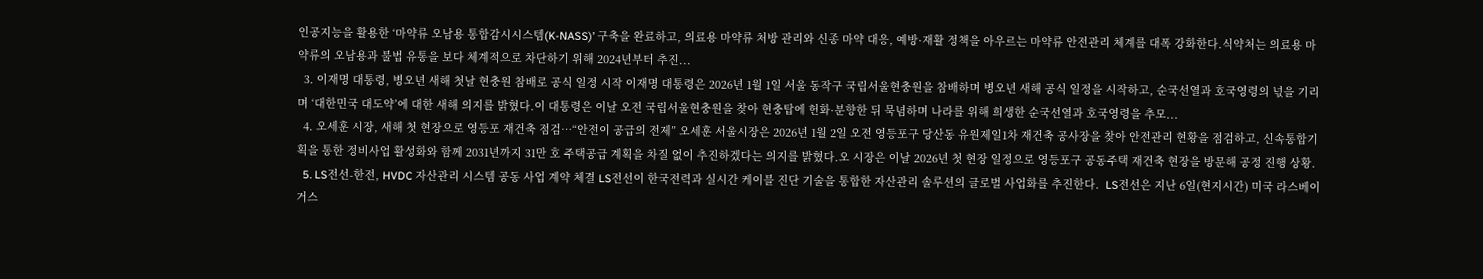인공지능을 활용한 ‘마약류 오남용 통합감시시스템(K-NASS)’ 구축을 완료하고, 의료용 마약류 처방 관리와 신종 마약 대응, 예방·재활 정책을 아우르는 마약류 안전관리 체계를 대폭 강화한다.식약처는 의료용 마약류의 오남용과 불법 유통을 보다 체계적으로 차단하기 위해 2024년부터 추진...
  3. 이재명 대통령, 병오년 새해 첫날 현충원 참배로 공식 일정 시작 이재명 대통령은 2026년 1월 1일 서울 동작구 국립서울현충원을 참배하며 병오년 새해 공식 일정을 시작하고, 순국선열과 호국영령의 넋을 기리며 ‘대한민국 대도약’에 대한 새해 의지를 밝혔다.이 대통령은 이날 오전 국립서울현충원을 찾아 현충탑에 헌화·분향한 뒤 묵념하며 나라를 위해 희생한 순국선열과 호국영령을 추모...
  4. 오세훈 시장, 새해 첫 현장으로 영등포 재건축 점검…“안전이 공급의 전제” 오세훈 서울시장은 2026년 1월 2일 오전 영등포구 당산동 유원제일1차 재건축 공사장을 찾아 안전관리 현황을 점검하고, 신속통합기획을 통한 정비사업 활성화와 함께 2031년까지 31만 호 주택공급 계획을 차질 없이 추진하겠다는 의지를 밝혔다.오 시장은 이날 2026년 첫 현장 일정으로 영등포구 공동주택 재건축 현장을 방문해 공정 진행 상황.
  5. LS전선-한전, HVDC 자산관리 시스템 공동 사업 계약 체결 LS전선이 한국전력과 실시간 케이블 진단 기술을 통합한 자산관리 솔루션의 글로벌 사업화를 추진한다.  LS전선은 지난 6일(현지시간) 미국 라스베이거스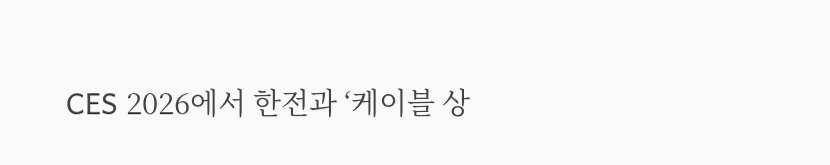CES 2026에서 한전과 ‘케이블 상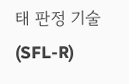태 판정 기술(SFL-R)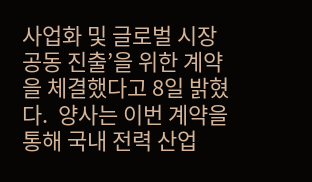사업화 및 글로벌 시장 공동 진출’을 위한 계약을 체결했다고 8일 밝혔다.  양사는 이번 계약을 통해 국내 전력 산업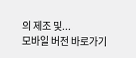의 제조 및...
모바일 버전 바로가기